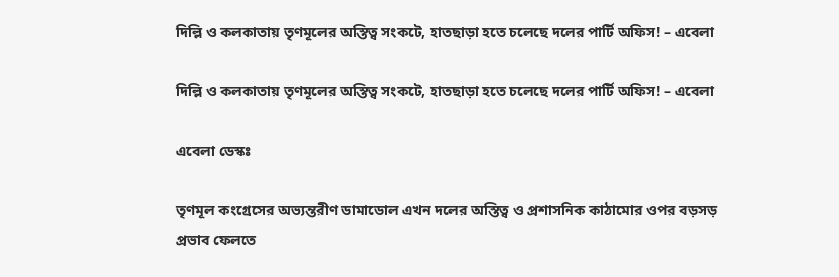দিল্লি ও কলকাতায় তৃণমূলের অস্তিত্ব সংকটে, হাতছাড়া হতে চলেছে দলের পার্টি অফিস! – এবেলা

দিল্লি ও কলকাতায় তৃণমূলের অস্তিত্ব সংকটে, হাতছাড়া হতে চলেছে দলের পার্টি অফিস! – এবেলা

এবেলা ডেস্কঃ

তৃণমূল কংগ্রেসের অভ্যন্তরীণ ডামাডোল এখন দলের অস্তিত্ব ও প্রশাসনিক কাঠামোর ওপর বড়সড় প্রভাব ফেলতে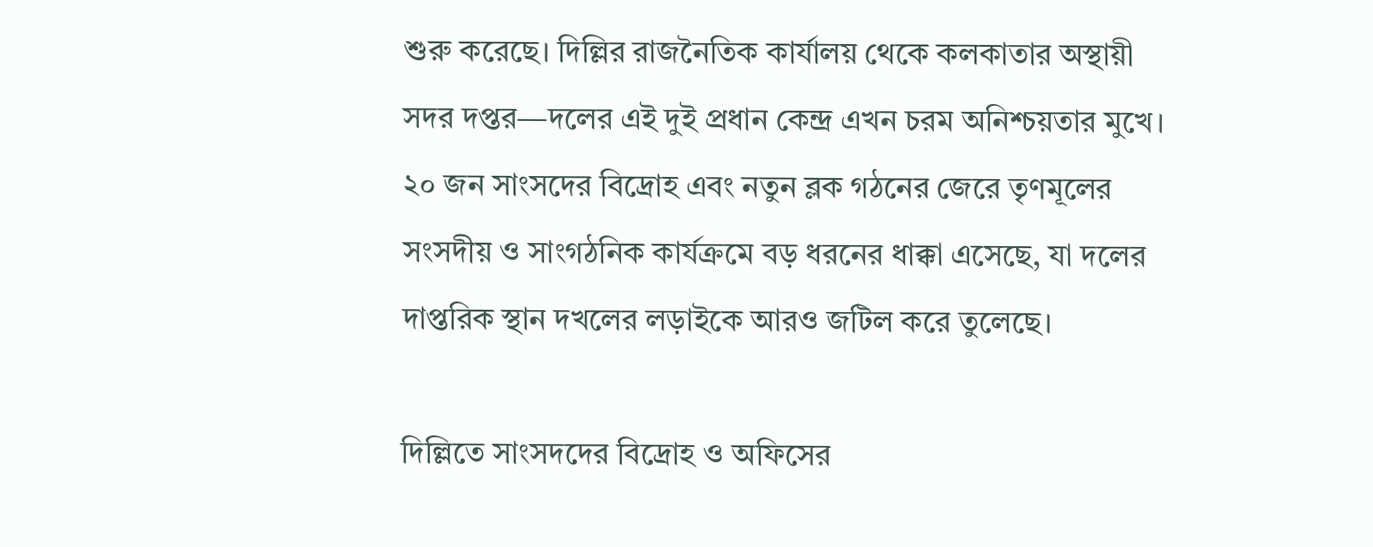শুরু করেছে। দিল্লির রাজনৈতিক কার্যালয় থেকে কলকাতার অস্থায়ী সদর দপ্তর—দলের এই দুই প্রধান কেন্দ্র এখন চরম অনিশ্চয়তার মুখে। ২০ জন সাংসদের বিদ্রোহ এবং নতুন ব্লক গঠনের জেরে তৃণমূলের সংসদীয় ও সাংগঠনিক কার্যক্রমে বড় ধরনের ধাক্কা এসেছে, যা দলের দাপ্তরিক স্থান দখলের লড়াইকে আরও জটিল করে তুলেছে।

দিল্লিতে সাংসদদের বিদ্রোহ ও অফিসের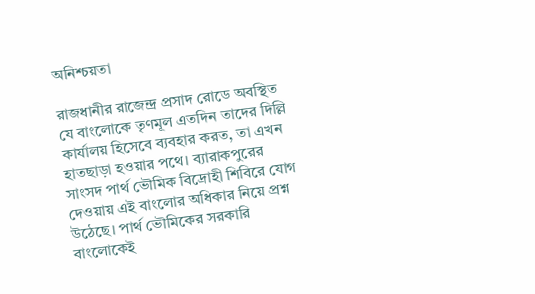অনিশ্চয়তা

রাজধানীর রাজেন্দ্র প্রসাদ রোডে অবস্থিত যে বাংলোকে তৃণমূল এতদিন তাদের দিল্লি কার্যালয় হিসেবে ব্যবহার করত, তা এখন হাতছাড়া হওয়ার পথে। ব্যারাকপুরের সাংসদ পার্থ ভৌমিক বিদ্রোহী শিবিরে যোগ দেওয়ায় এই বাংলোর অধিকার নিয়ে প্রশ্ন উঠেছে। পার্থ ভৌমিকের সরকারি বাংলোকেই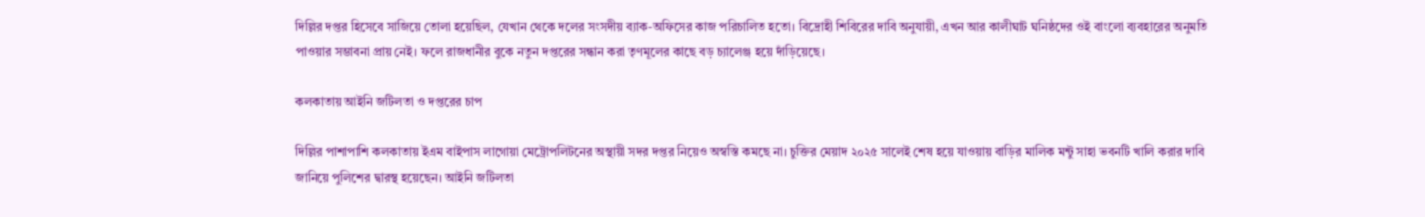দিল্লির দপ্তর হিসেবে সাজিয়ে তোলা হয়েছিল, যেখান থেকে দলের সংসদীয় ব্যাক-অফিসের কাজ পরিচালিত হতো। বিদ্রোহী শিবিরের দাবি অনুযায়ী, এখন আর কালীঘাট ঘনিষ্ঠদের ওই বাংলো ব্যবহারের অনুমতি পাওয়ার সম্ভাবনা প্রায় নেই। ফলে রাজধানীর বুকে নতুন দপ্তরের সন্ধান করা তৃণমূলের কাছে বড় চ্যালেঞ্জ হয়ে দাঁড়িয়েছে।

কলকাতায় আইনি জটিলতা ও দপ্তরের চাপ

দিল্লির পাশাপাশি কলকাতায় ইএম বাইপাস লাগোয়া মেট্রোপলিটনের অস্থায়ী সদর দপ্তর নিয়েও অস্বস্তি কমছে না। চুক্তির মেয়াদ ২০২৫ সালেই শেষ হয়ে যাওয়ায় বাড়ির মালিক মন্টু সাহা ভবনটি খালি করার দাবি জানিয়ে পুলিশের দ্বারস্থ হয়েছেন। আইনি জটিলতা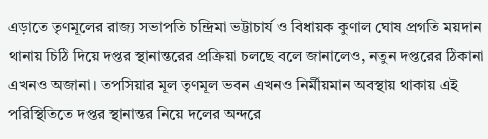এড়াতে তৃণমূলের রাজ্য সভাপতি চন্দ্রিমা ভট্টাচার্য ও বিধায়ক কুণাল ঘোষ প্রগতি ময়দান থানায় চিঠি দিয়ে দপ্তর স্থানান্তরের প্রক্রিয়া চলছে বলে জানালেও, নতুন দপ্তরের ঠিকানা এখনও অজানা। তপসিয়ার মূল তৃণমূল ভবন এখনও নির্মীয়মান অবস্থায় থাকায় এই পরিস্থিতিতে দপ্তর স্থানান্তর নিয়ে দলের অন্দরে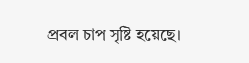প্রবল চাপ সৃষ্টি হয়েছে।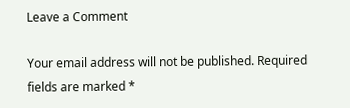Leave a Comment

Your email address will not be published. Required fields are marked *